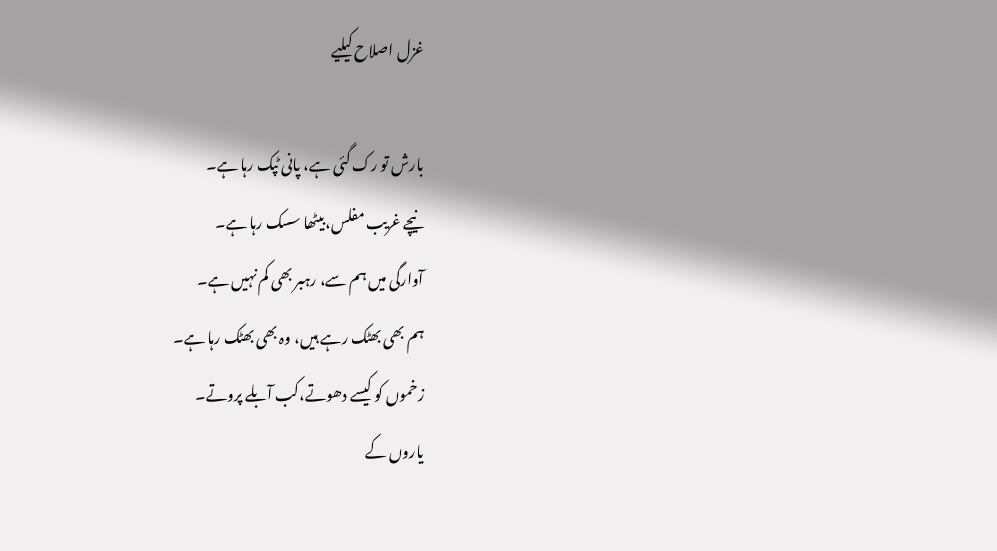غزل اصلاح کیلیے

بارش تو رک گئی ہے، پانی ٹپک رہا ہے۔
نیچے غریب مفلس،بیٹھا سسک رہا ہے۔
آوارگی میں ہم سے، رہبر بھی کم نہیں ہے۔
ہم بھی بھٹک رہے ہیں، وہ بھی بھٹک رہا ہے۔
زخموں کو کیسے دھوتے،کب آبلے پروتے۔
یاروں کے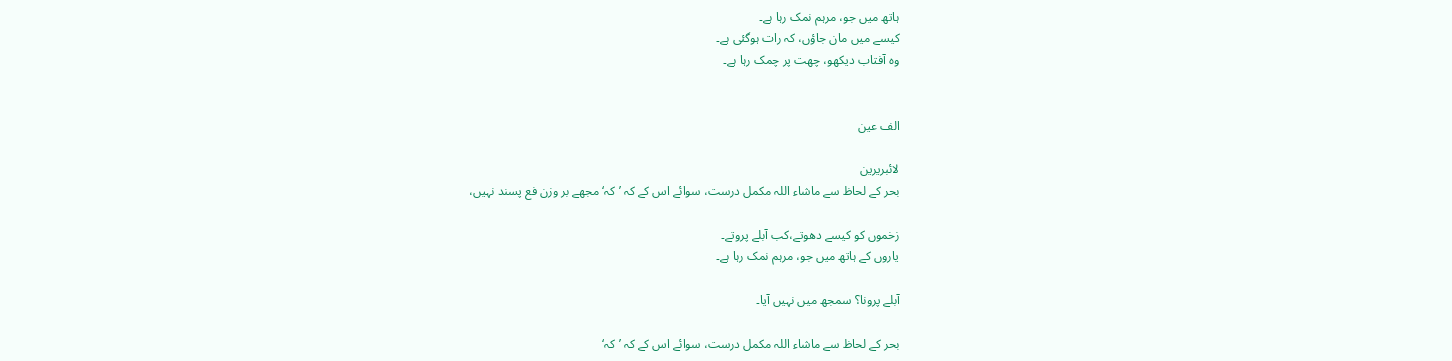ہاتھ میں جو، مرہم نمک رہا ہے۔
کیسے میں مان جاؤں، کہ رات ہوگئی ہے۔
وہ آفتاب دیکھو، چھت پر چمک رہا ہے۔


الف عین

لائبریرین
بحر کے لحاظ سے ماشاء اللہ مکمل درست، سوائے اس کے کہ ’کہ‘ مجھے بر وزن فع پسند نہیں،

زخموں کو کیسے دھوتے،کب آبلے پروتے۔
یاروں کے ہاتھ میں جو، مرہم نمک رہا ہے۔

آبلے پرونا؟ سمجھ میں نہیں آیا۔

بحر کے لحاظ سے ماشاء اللہ مکمل درست، سوائے اس کے کہ ’کہ‘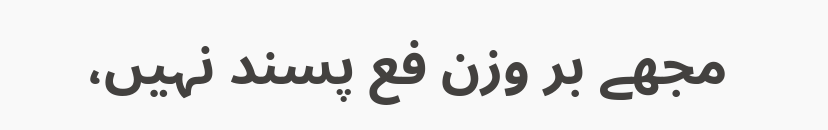مجھے بر وزن فع پسند نہیں،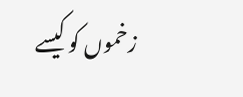زخموں کو کیسے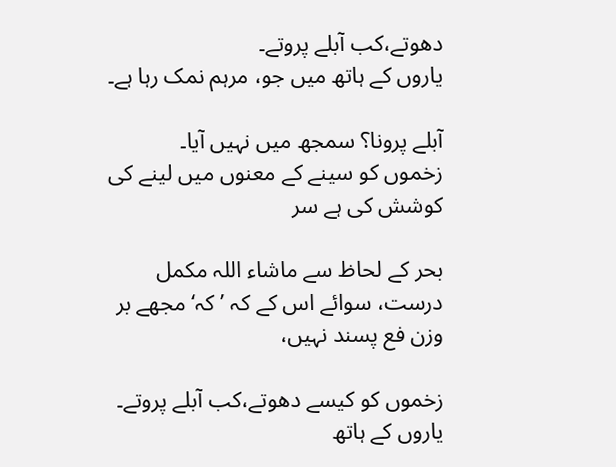دھوتے،کب آبلے پروتے۔
یاروں کے ہاتھ میں جو، مرہم نمک رہا ہے۔

آبلے پرونا؟ سمجھ میں نہیں آیا۔
زخموں کو سینے کے معنوں میں لینے کی کوشش کی ہے سر

بحر کے لحاظ سے ماشاء اللہ مکمل درست، سوائے اس کے کہ ’کہ‘ مجھے بر وزن فع پسند نہیں،

زخموں کو کیسے دھوتے،کب آبلے پروتے۔
یاروں کے ہاتھ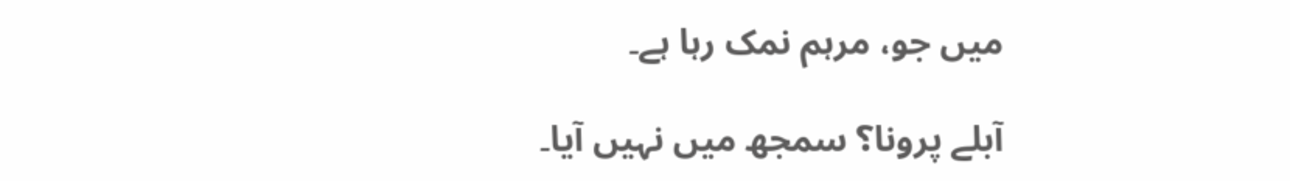میں جو، مرہم نمک رہا ہے۔

آبلے پرونا؟ سمجھ میں نہیں آیا۔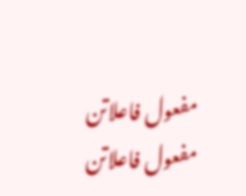مفعول فاعلاتن مفعول فاعلاتن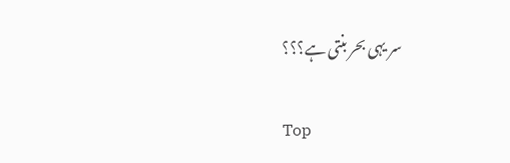سر یہی بحر بنتی ہے؟؟؟

Top